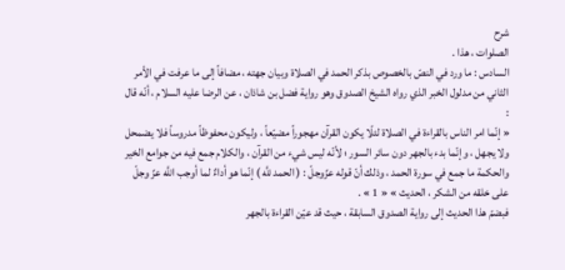شرح
الصلوات ، هذا .
السادس : ما ورد في النصّ بالخصوص بذكر الحمد في الصلاة وبيان جهته ، مضافاً إلى ما عرفت في الأمر الثاني من مدلول الخبر الذي رواه الشيخ الصدوق وهو رواية فضل بن شاذان ، عن الرضا عليه السلام ، أنّه قال :
« إنّما امر الناس بالقراءة في الصلاة لئلّا يكون القرآن مهجوراً مضيّعاً ، وليكون محفوظاً مدروساً فلا يضمحل ولا يجهل ، وإنّما بدء بالجهر دون سائر السور ؛ لأنّه ليس شيء من القرآن ، والكلام جمع فيه من جوامع الخير والحكمة ما جمع في سورة الحمد ، وذلك أنّ قوله عزّوجلّ : ( الحمد للَّه ) إنّما هو أداءٌ لما أوجب اللَّه عزّ وجلّ على خلقه من الشكر ، الحديث » « 1 » .
فبضمّ هذا الحديث إلى رواية الصدوق السابقة ، حيث قد عيّن القراءة بالجهر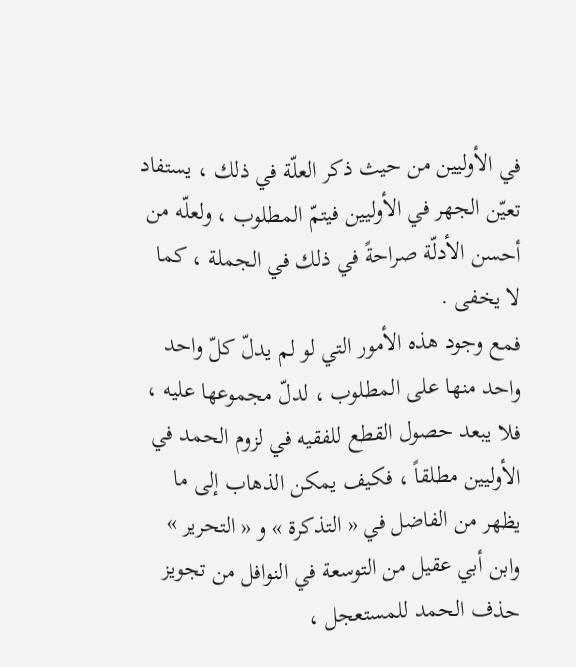في الأوليين من حيث ذكر العلّة في ذلك ، يستفاد تعيّن الجهر في الأوليين فيتمّ المطلوب ، ولعلّه من أحسن الأدلّة صراحةً في ذلك في الجملة ، كما لا يخفى .
فمع وجود هذه الأمور التي لو لم يدلّ كلّ واحد واحد منها على المطلوب ، لدلّ مجموعها عليه ، فلا يبعد حصول القطع للفقيه في لزوم الحمد في الأوليين مطلقاً ، فكيف يمكن الذهاب إلى ما يظهر من الفاضل في « التذكرة » و « التحرير » وابن أبي عقيل من التوسعة في النوافل من تجويز حذف الحمد للمستعجل ،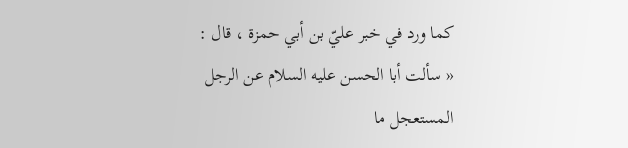كما ورد في خبر عليّ بن أبي حمزة ، قال :
« سألت أبا الحسن عليه السلام عن الرجل المستعجل ما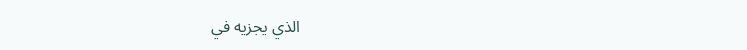الذي يجزيه في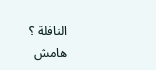النافلة ؟
هامش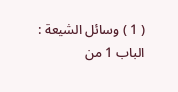( 1 ) وسائل الشيعة : الباب 1 من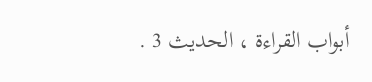أبواب القراءة ، الحديث 3 .